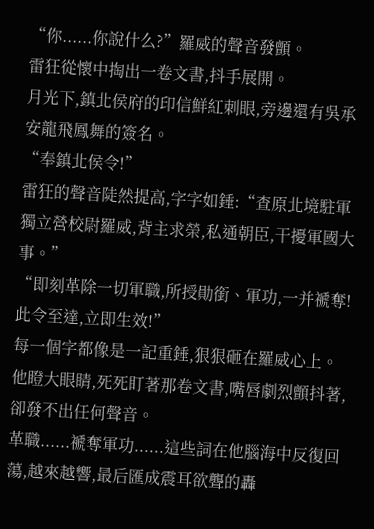“你......你說什么?”羅威的聲音發顫。
雷狂從懷中掏出一卷文書,抖手展開。
月光下,鎮北侯府的印信鮮紅刺眼,旁邊還有吳承安龍飛鳳舞的簽名。
“奉鎮北侯令!”
雷狂的聲音陡然提高,字字如錘:“查原北境駐軍獨立營校尉羅威,背主求榮,私通朝臣,干擾軍國大事。”
“即刻革除一切軍職,所授勛銜、軍功,一并褫奪!此令至達,立即生效!”
每一個字都像是一記重錘,狠狠砸在羅威心上。
他瞪大眼睛,死死盯著那卷文書,嘴唇劇烈顫抖著,卻發不出任何聲音。
革職......褫奪軍功......這些詞在他腦海中反復回蕩,越來越響,最后匯成震耳欲聾的轟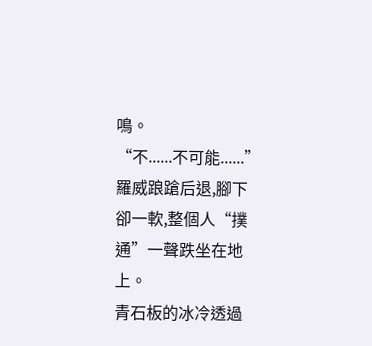鳴。
“不......不可能......”
羅威踉蹌后退,腳下卻一軟,整個人“撲通”一聲跌坐在地上。
青石板的冰冷透過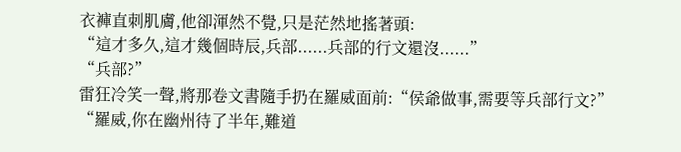衣褲直刺肌膚,他卻渾然不覺,只是茫然地搖著頭:
“這才多久,這才幾個時辰,兵部......兵部的行文還沒......”
“兵部?”
雷狂冷笑一聲,將那卷文書隨手扔在羅威面前:“侯爺做事,需要等兵部行文?”
“羅威,你在幽州待了半年,難道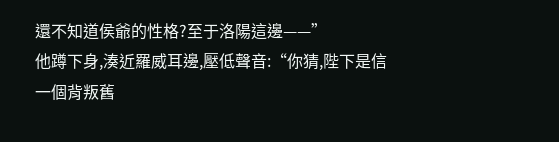還不知道侯爺的性格?至于洛陽這邊——”
他蹲下身,湊近羅威耳邊,壓低聲音:“你猜,陛下是信一個背叛舊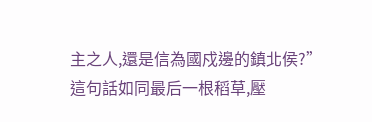主之人,還是信為國戍邊的鎮北侯?”
這句話如同最后一根稻草,壓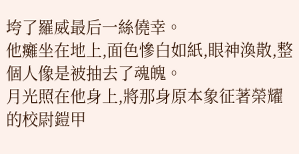垮了羅威最后一絲僥幸。
他癱坐在地上,面色慘白如紙,眼神渙散,整個人像是被抽去了魂魄。
月光照在他身上,將那身原本象征著榮耀的校尉鎧甲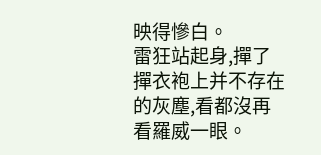映得慘白。
雷狂站起身,撣了撣衣袍上并不存在的灰塵,看都沒再看羅威一眼。